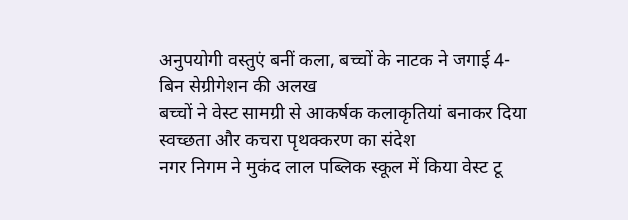अनुपयोगी वस्तुएं बनीं कला, बच्चों के नाटक ने जगाई 4-बिन सेग्रीगेशन की अलख
बच्चों ने वेस्ट सामग्री से आकर्षक कलाकृतियां बनाकर दिया स्वच्छता और कचरा पृथक्करण का संदेश
नगर निगम ने मुकंद लाल पब्लिक स्कूल में किया वेस्ट टू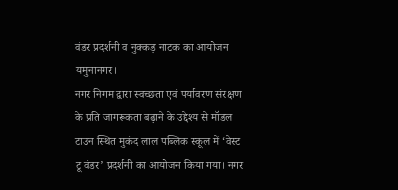वंडर प्रदर्शनी व नुक्कड़ नाटक का आयोजन
यमुनानगर।
नगर निगम द्वारा स्वच्छता एवं पर्यावरण संरक्षण के प्रति जागरूकता बढ़ाने के उद्देश्य से मॉडल टाउन स्थित मुकंद लाल पब्लिक स्कूल में ‘वेस्ट टू वंडर’ प्रदर्शनी का आयोजन किया गया। नगर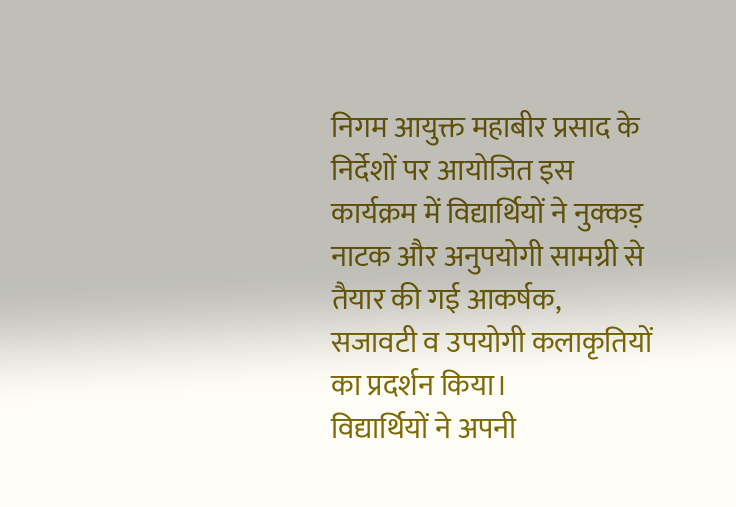निगम आयुक्त महाबीर प्रसाद के निर्देशों पर आयोजित इस कार्यक्रम में विद्यार्थियों ने नुक्कड़ नाटक और अनुपयोगी सामग्री से तैयार की गई आकर्षक, सजावटी व उपयोगी कलाकृतियों का प्रदर्शन किया।
विद्यार्थियों ने अपनी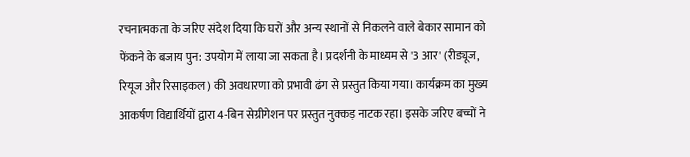रचनात्मकता के जरिए संदेश दिया कि घरों और अन्य स्थानों से निकलने वाले बेकार सामान को फेंकने के बजाय पुन: उपयोग में लाया जा सकता है। प्रदर्शनी के माध्यम से '3 आर' (रीड्यूज, रियूज और रिसाइकल) की अवधारणा को प्रभावी ढंग से प्रस्तुत किया गया। कार्यक्रम का मुख्य आकर्षण विद्यार्थियों द्वारा 4-बिन सेग्रीगेशन पर प्रस्तुत नुक्कड़ नाटक रहा। इसके जरिए बच्चों ने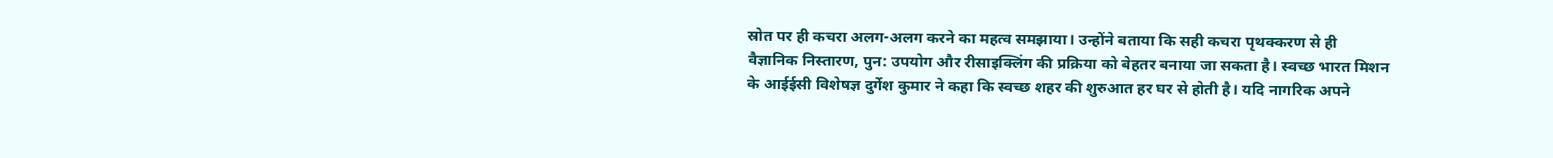स्रोत पर ही कचरा अलग-अलग करने का महत्व समझाया। उन्होंने बताया कि सही कचरा पृथक्करण से ही वैज्ञानिक निस्तारण, पुन: उपयोग और रीसाइक्लिंग की प्रक्रिया को बेहतर बनाया जा सकता है। स्वच्छ भारत मिशन के आईईसी विशेषज्ञ दुर्गेश कुमार ने कहा कि स्वच्छ शहर की शुरुआत हर घर से होती है। यदि नागरिक अपने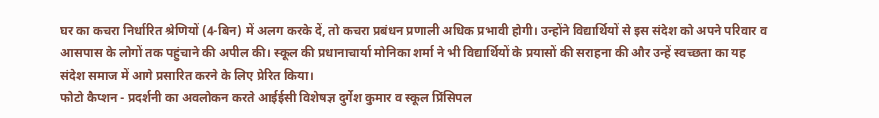घर का कचरा निर्धारित श्रेणियों (4-बिन) में अलग करके दें, तो कचरा प्रबंधन प्रणाली अधिक प्रभावी होगी। उन्होंने विद्यार्थियों से इस संदेश को अपने परिवार व आसपास के लोगों तक पहुंचाने की अपील की। स्कूल की प्रधानाचार्या मोनिका शर्मा ने भी विद्यार्थियों के प्रयासों की सराहना की और उन्हें स्वच्छता का यह संदेश समाज में आगे प्रसारित करने के लिए प्रेरित किया।
फोटो कैप्शन - प्रदर्शनी का अवलोकन करते आईईसी विशेषज्ञ दुर्गेश कुमार व स्कूल प्रिंसिपल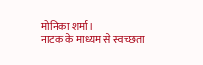मोनिका शर्मा।
नाटक के माध्यम से स्वच्छता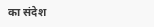का संदेश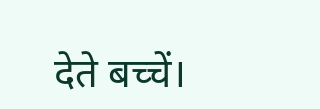देते बच्चें।